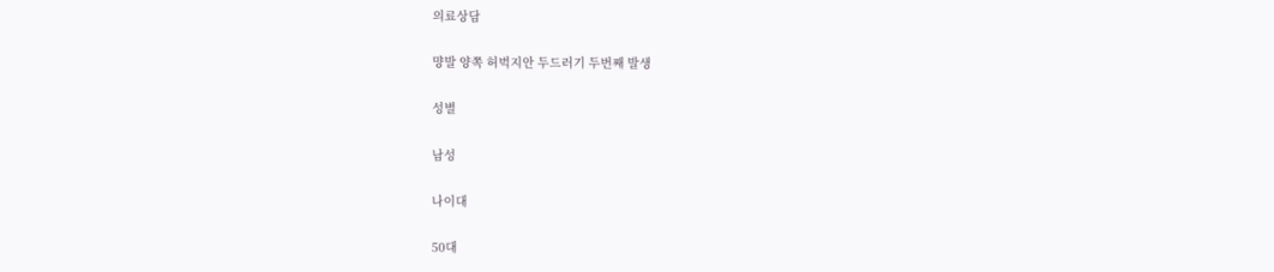의료상담

먕발 양쪽 허벅지안 두드러기 두번째 발생

성별

남성

나이대

50대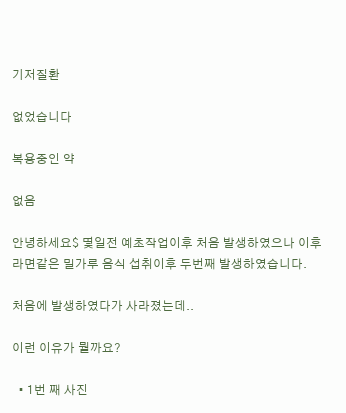기저질환

없었습니다

복용중인 약

없음

안녕하세요$ 몇일전 예초작업이후 처음 발생하였으나 이후 라면같은 밀가루 음식 섭취이후 두번째 발생하였습니다.

처음에 발생하였다가 사라졌는데..

이런 이유가 뭘까요?

  • 1번 째 사진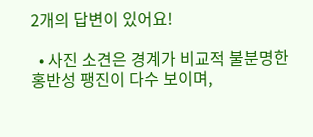2개의 답변이 있어요!

  • 사진 소견은 경계가 비교적 불분명한 홍반성 팽진이 다수 보이며,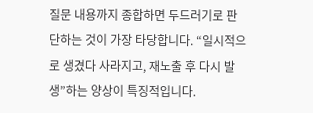질문 내용까지 종합하면 두드러기로 판단하는 것이 가장 타당합니다. “일시적으로 생겼다 사라지고, 재노출 후 다시 발생”하는 양상이 특징적입니다.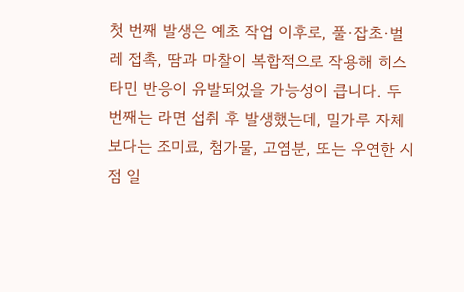첫 번째 발생은 예초 작업 이후로, 풀·잡초·벌레 접촉, 땀과 마찰이 복합적으로 작용해 히스타민 반응이 유발되었을 가능성이 큽니다. 두 번째는 라면 섭취 후 발생했는데, 밀가루 자체보다는 조미료, 첨가물, 고염분, 또는 우연한 시점 일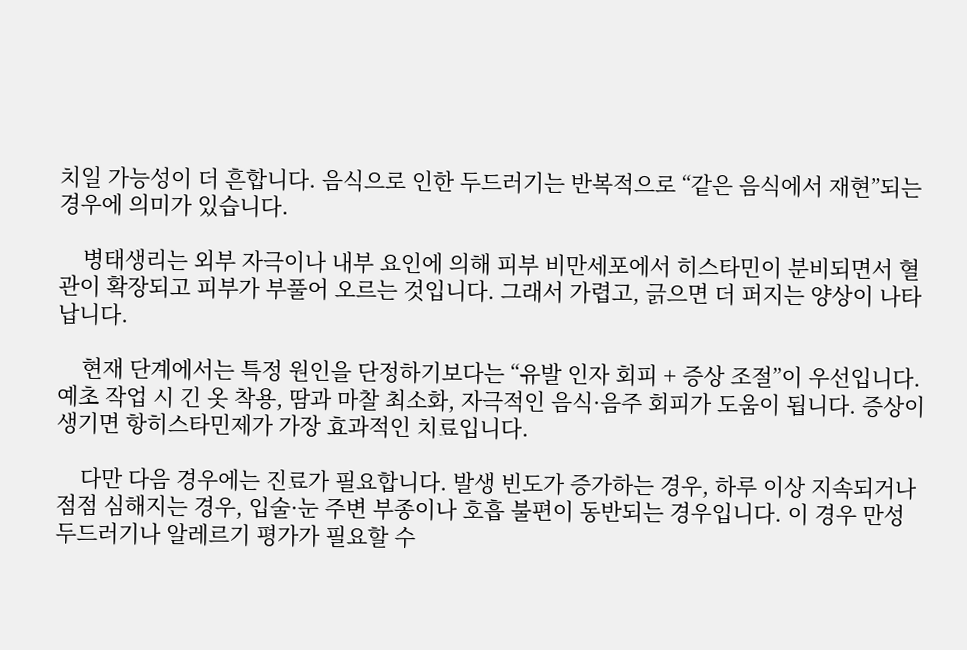치일 가능성이 더 흔합니다. 음식으로 인한 두드러기는 반복적으로 “같은 음식에서 재현”되는 경우에 의미가 있습니다.

    병태생리는 외부 자극이나 내부 요인에 의해 피부 비만세포에서 히스타민이 분비되면서 혈관이 확장되고 피부가 부풀어 오르는 것입니다. 그래서 가렵고, 긁으면 더 퍼지는 양상이 나타납니다.

    현재 단계에서는 특정 원인을 단정하기보다는 “유발 인자 회피 + 증상 조절”이 우선입니다. 예초 작업 시 긴 옷 착용, 땀과 마찰 최소화, 자극적인 음식·음주 회피가 도움이 됩니다. 증상이 생기면 항히스타민제가 가장 효과적인 치료입니다.

    다만 다음 경우에는 진료가 필요합니다. 발생 빈도가 증가하는 경우, 하루 이상 지속되거나 점점 심해지는 경우, 입술·눈 주변 부종이나 호흡 불편이 동반되는 경우입니다. 이 경우 만성 두드러기나 알레르기 평가가 필요할 수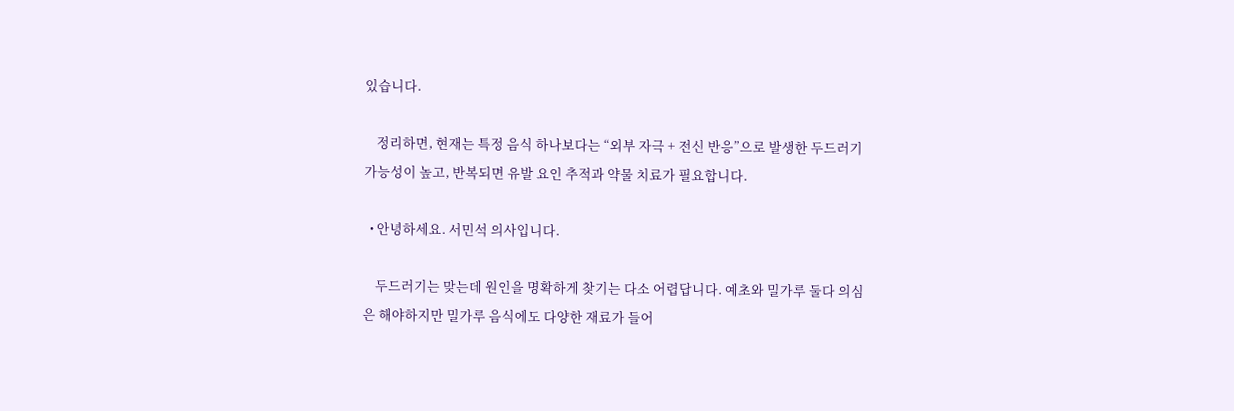있습니다.

    정리하면, 현재는 특정 음식 하나보다는 “외부 자극 + 전신 반응”으로 발생한 두드러기 가능성이 높고, 반복되면 유발 요인 추적과 약물 치료가 필요합니다.

  • 안녕하세요. 서민석 의사입니다.

    두드러기는 맞는데 원인을 명확하게 찾기는 다소 어렵답니다. 예초와 밀가루 둘다 의심은 해야하지만 밀가루 음식에도 다양한 재료가 들어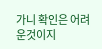가니 확인은 어려운것이지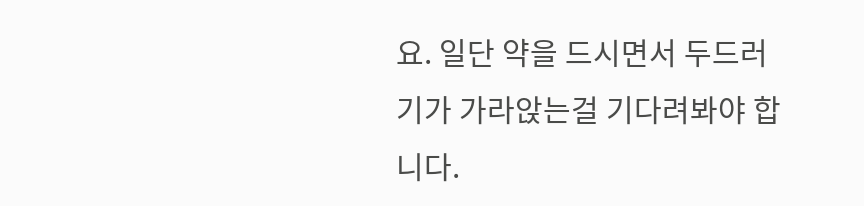요. 일단 약을 드시면서 두드러기가 가라앉는걸 기다려봐야 합니다.